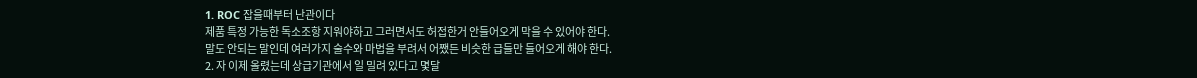1. ROC 잡을때부터 난관이다
제품 특정 가능한 독소조항 지워야하고 그러면서도 허접한거 안들어오게 막을 수 있어야 한다.
말도 안되는 말인데 여러가지 술수와 마법을 부려서 어쨌든 비슷한 급들만 들어오게 해야 한다.
2. 자 이제 올렸는데 상급기관에서 일 밀려 있다고 몇달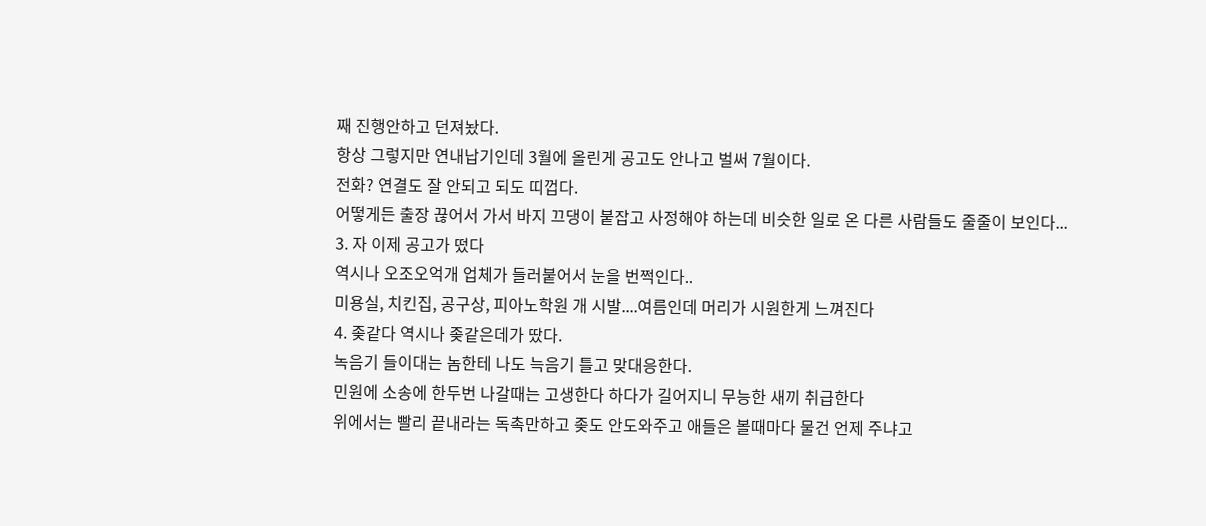째 진행안하고 던져놨다.
항상 그렇지만 연내납기인데 3월에 올린게 공고도 안나고 벌써 7월이다.
전화? 연결도 잘 안되고 되도 띠껍다.
어떻게든 출장 끊어서 가서 바지 끄댕이 붙잡고 사정해야 하는데 비슷한 일로 온 다른 사람들도 줄줄이 보인다...
3. 자 이제 공고가 떴다
역시나 오조오억개 업체가 들러붙어서 눈을 번쩍인다..
미용실, 치킨집, 공구상, 피아노학원 개 시발....여름인데 머리가 시원한게 느껴진다
4. 좆같다 역시나 좆같은데가 땄다.
녹음기 들이대는 놈한테 나도 늑음기 틀고 맞대응한다.
민원에 소송에 한두번 나갈때는 고생한다 하다가 길어지니 무능한 새끼 취급한다
위에서는 빨리 끝내라는 독촉만하고 좆도 안도와주고 애들은 볼때마다 물건 언제 주냐고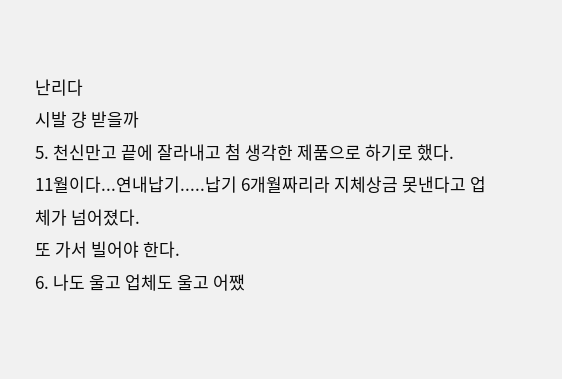난리다
시발 걍 받을까
5. 천신만고 끝에 잘라내고 첨 생각한 제품으로 하기로 했다.
11월이다...연내납기.....납기 6개월짜리라 지체상금 못낸다고 업체가 넘어졌다.
또 가서 빌어야 한다.
6. 나도 울고 업체도 울고 어쨌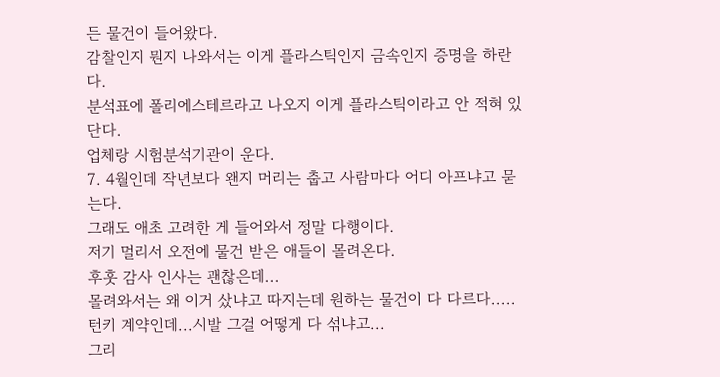든 물건이 들어왔다.
감찰인지 뭔지 나와서는 이게 플라스틱인지 금속인지 증명을 하란다.
분석표에 폴리에스테르라고 나오지 이게 플라스틱이라고 안 적혀 있단다.
업체랑 시험분석기관이 운다.
7. 4월인데 작년보다 왠지 머리는 춥고 사람마다 어디 아프냐고 묻는다.
그래도 애초 고려한 게 들어와서 정말 다행이다.
저기 멀리서 오전에 물건 받은 애들이 몰려온다.
후훗 감사 인사는 괜찮은데...
몰려와서는 왜 이거 샀냐고 따지는데 원하는 물건이 다 다르다.....
턴키 계약인데...시발 그걸 어떻게 다 섞냐고...
그리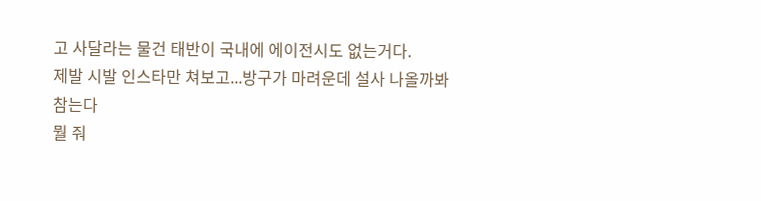고 사달라는 물건 태반이 국내에 에이전시도 없는거다.
제발 시발 인스타만 쳐보고...방구가 마려운데 설사 나올까봐 참는다
뭘 줘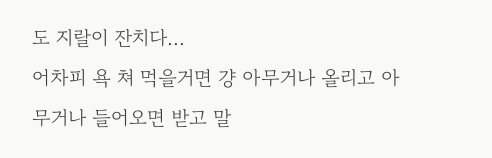도 지랄이 잔치다...
어차피 욕 쳐 먹을거면 걍 아무거나 올리고 아무거나 들어오면 받고 말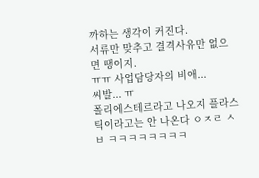까하는 생각이 커진다.
서류만 맞추고 결격사유만 없으면 땡이지.
ㅠㅠ 사업담당자의 비애...
씨발... ㅠ
폴리에스테르라고 나오지 플라스틱이라고는 안 나온다 ㅇㅈㄹ ㅅㅂ ㅋㅋㅋㅋㅋㅋㅋㅋ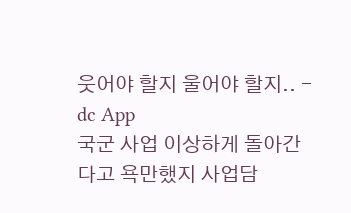웃어야 할지 울어야 할지.. - dc App
국군 사업 이상하게 돌아간다고 욕만했지 사업담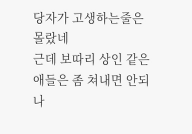당자가 고생하는줄은 몰랐네
근데 보따리 상인 같은 애들은 좀 쳐내면 안되나